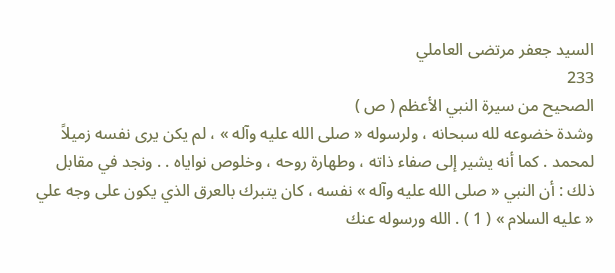السيد جعفر مرتضى العاملي
233
الصحيح من سيرة النبي الأعظم ( ص )
وشدة خضوعه لله سبحانه ، ولرسوله « صلى الله عليه وآله » ، لم يكن يرى نفسه زميلاً لمحمد . كما أنه يشير إلى صفاء ذاته ، وطهارة روحه ، وخلوص نواياه . . ونجد في مقابل ذلك : أن النبي « صلى الله عليه وآله » نفسه ، كان يتبرك بالعرق الذي يكون على وجه علي « عليه السلام » ( 1 ) . الله ورسوله عنك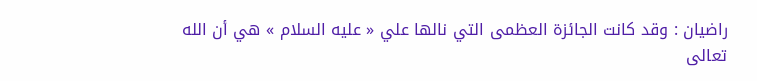راضيان : وقد كانت الجائزة العظمى التي نالها علي « عليه السلام » هي أن الله تعالى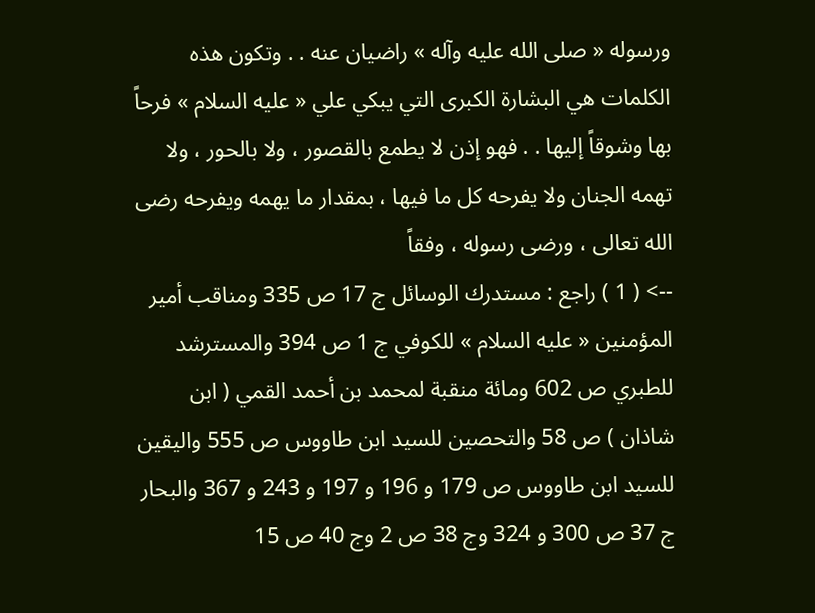ورسوله « صلى الله عليه وآله » راضيان عنه . . وتكون هذه الكلمات هي البشارة الكبرى التي يبكي علي « عليه السلام » فرحاً بها وشوقاً إليها . . فهو إذن لا يطمع بالقصور ، ولا بالحور ، ولا تهمه الجنان ولا يفرحه كل ما فيها ، بمقدار ما يهمه ويفرحه رضى الله تعالى ، ورضى رسوله ، وفقاً
--> ( 1 ) راجع : مستدرك الوسائل ج 17 ص 335 ومناقب أمير المؤمنين « عليه السلام » للكوفي ج 1 ص 394 والمسترشد للطبري ص 602 ومائة منقبة لمحمد بن أحمد القمي ( ابن شاذان ) ص 58 والتحصين للسيد ابن طاووس ص 555 واليقين للسيد ابن طاووس ص 179 و 196 و 197 و 243 و 367 والبحار ج 37 ص 300 و 324 وج 38 ص 2 وج 40 ص 15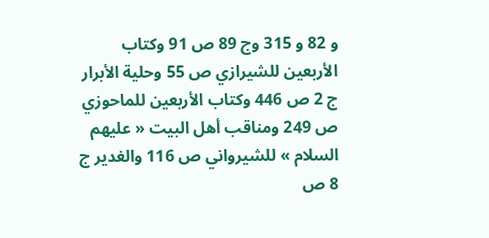و 82 و 315 وج 89 ص 91 وكتاب الأربعين للشيرازي ص 55 وحلية الأبرار ج 2 ص 446 وكتاب الأربعين للماحوزي ص 249 ومناقب أهل البيت « عليهم السلام » للشيرواني ص 116 والغدير ج 8 ص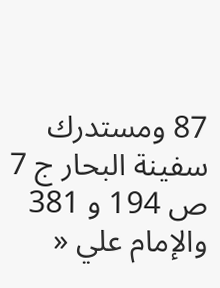87 ومستدرك سفينة البحار ج 7 ص 194 و 381 والإمام علي «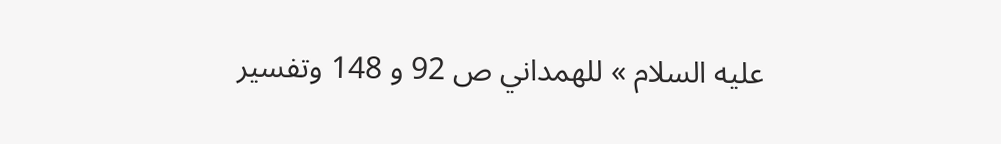عليه السلام » للهمداني ص 92 و 148 وتفسير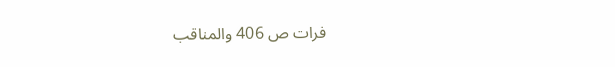فرات ص 406 والمناقب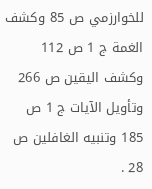للخوارزمي ص 85 وكشف الغمة ج 1 ص 112 وكشف اليقين ص 266 وتأويل الآيات ج 1 ص 185 وتنبيه الغافلين ص 28 .